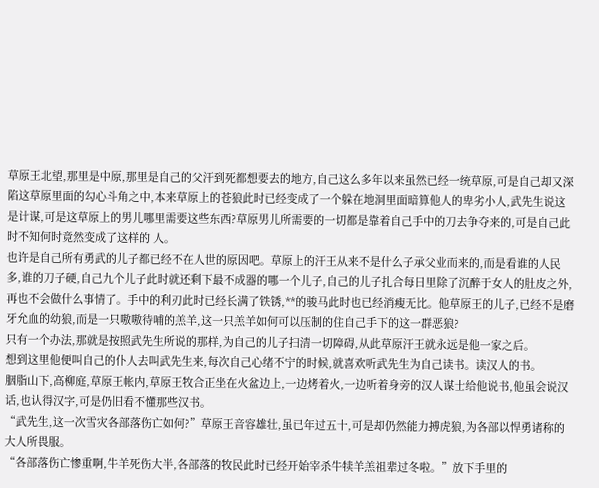草原王北望,那里是中原,那里是自己的父汗到死都想要去的地方,自己这么多年以来虽然已经一统草原,可是自己却又深陷这草原里面的勾心斗角之中,本来草原上的苍狼此时已经变成了一个躲在地洞里面暗算他人的卑劣小人,武先生说这是计谋,可是这草原上的男儿哪里需要这些东西?草原男儿所需要的一切都是靠着自己手中的刀去争夺来的,可是自己此时不知何时竟然变成了这样的 人。
也许是自己所有勇武的儿子都已经不在人世的原因吧。草原上的汗王从来不是什么子承父业而来的,而是看谁的人民多,谁的刀子硬,自己九个儿子此时就还剩下最不成器的哪一个儿子,自己的儿子扎合每日里除了沉醉于女人的肚皮之外,再也不会做什么事情了。手中的利刃此时已经长满了铁锈,**的骏马此时也已经消瘦无比。他草原王的儿子,已经不是磨牙允血的幼狼,而是一只嗷嗷待哺的羔羊,这一只羔羊如何可以压制的住自己手下的这一群恶狼?
只有一个办法,那就是按照武先生所说的那样,为自己的儿子扫清一切障碍,从此草原汗王就永远是他一家之后。
想到这里他便叫自己的仆人去叫武先生来,每次自己心绪不宁的时候,就喜欢听武先生为自己读书。读汉人的书。
胭脂山下,高柳庭,草原王帐内,草原王牧合正坐在火盆边上,一边烤着火,一边听着身旁的汉人谋士给他说书,他虽会说汉话,也认得汉字,可是仍旧看不懂那些汉书。
“武先生,这一次雪灾各部落伤亡如何?”草原王音容雄壮,虽已年过五十,可是却仍然能力搏虎狼,为各部以悍勇诸称的大人所畏服。
“各部落伤亡惨重啊,牛羊死伤大半,各部落的牧民此时已经开始宰杀牛犊羊羔祖辈过冬啦。”放下手里的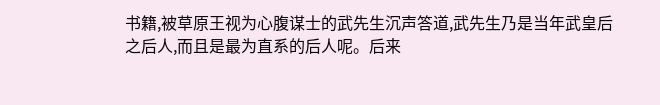书籍,被草原王视为心腹谋士的武先生沉声答道,武先生乃是当年武皇后之后人,而且是最为直系的后人呢。后来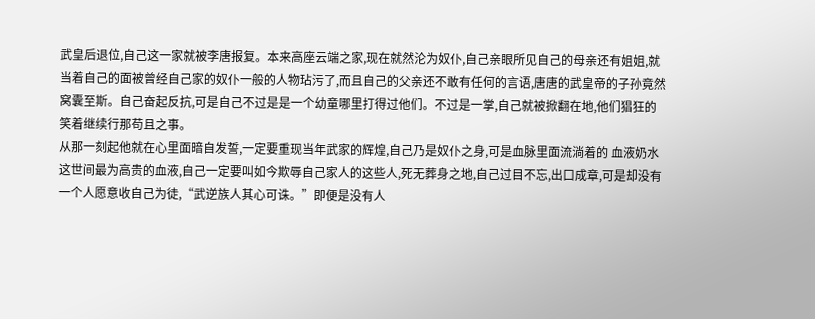武皇后退位,自己这一家就被李唐报复。本来高座云端之家,现在就然沦为奴仆,自己亲眼所见自己的母亲还有姐姐,就当着自己的面被曾经自己家的奴仆一般的人物玷污了,而且自己的父亲还不敢有任何的言语,唐唐的武皇帝的子孙竟然窝囊至斯。自己奋起反抗,可是自己不过是是一个幼童哪里打得过他们。不过是一掌,自己就被掀翻在地,他们猖狂的笑着继续行那苟且之事。
从那一刻起他就在心里面暗自发誓,一定要重现当年武家的辉煌,自己乃是奴仆之身,可是血脉里面流淌着的 血液奶水这世间最为高贵的血液,自己一定要叫如今欺辱自己家人的这些人,死无葬身之地,自己过目不忘,出口成章,可是却没有一个人愿意收自己为徒,“武逆族人其心可诛。”即便是没有人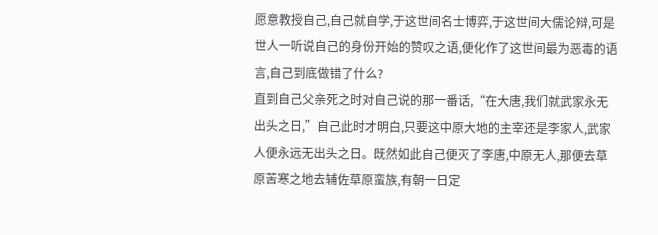愿意教授自己,自己就自学,于这世间名士博弈,于这世间大儒论辩,可是世人一听说自己的身份开始的赞叹之语,便化作了这世间最为恶毒的语言,自己到底做错了什么?
直到自己父亲死之时对自己说的那一番话,“在大唐,我们就武家永无出头之日,”自己此时才明白,只要这中原大地的主宰还是李家人,武家人便永远无出头之日。既然如此自己便灭了李唐,中原无人,那便去草原苦寒之地去辅佐草原蛮族,有朝一日定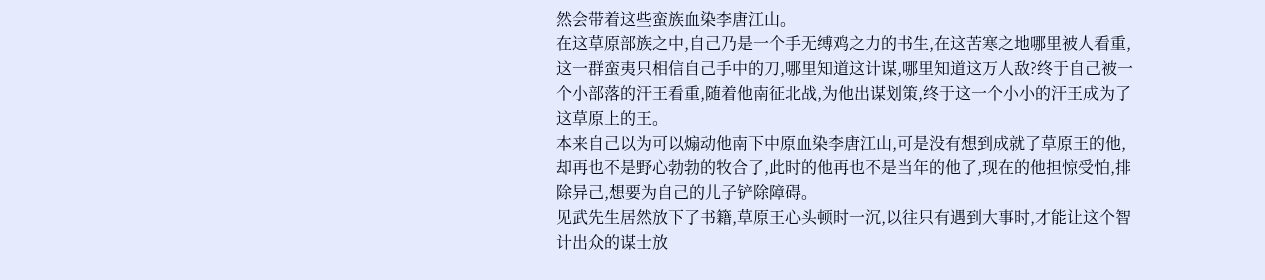然会带着这些蛮族血染李唐江山。
在这草原部族之中,自己乃是一个手无缚鸡之力的书生,在这苦寒之地哪里被人看重,这一群蛮夷只相信自己手中的刀,哪里知道这计谋,哪里知道这万人敌?终于自己被一个小部落的汗王看重,随着他南征北战,为他出谋划策,终于这一个小小的汗王成为了这草原上的王。
本来自己以为可以煽动他南下中原血染李唐江山,可是没有想到成就了草原王的他,却再也不是野心勃勃的牧合了,此时的他再也不是当年的他了,现在的他担惊受怕,排除异己,想要为自己的儿子铲除障碍。
见武先生居然放下了书籍,草原王心头顿时一沉,以往只有遇到大事时,才能让这个智计出众的谋士放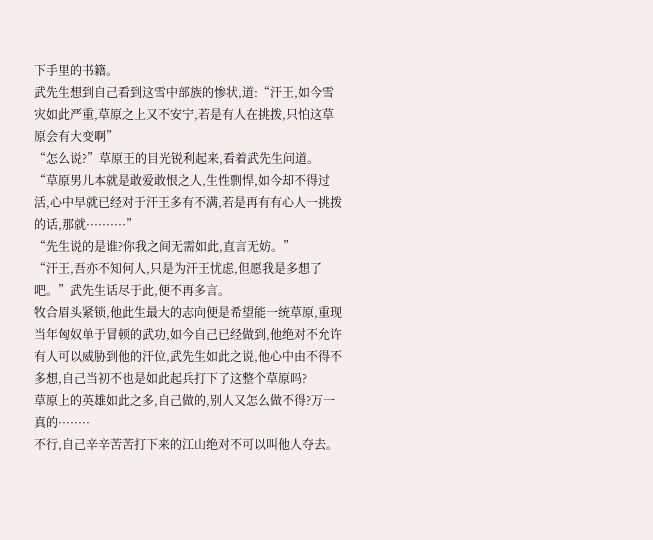下手里的书籍。
武先生想到自己看到这雪中部族的惨状,道:“汗王,如今雪灾如此严重,草原之上又不安宁,若是有人在挑拨,只怕这草原会有大变啊”
“怎么说?”草原王的目光锐利起来,看着武先生问道。
“草原男儿本就是敢爱敢恨之人,生性剽悍,如今却不得过活,心中早就已经对于汗王多有不满,若是再有有心人一挑拨的话,那就··········”
“先生说的是谁?你我之间无需如此,直言无妨。”
“汗王,吾亦不知何人,只是为汗王忧虑,但愿我是多想了吧。”武先生话尽于此,便不再多言。
牧合眉头紧锁,他此生最大的志向便是希望能一统草原,重现当年匈奴单于冒顿的武功,如今自己已经做到,他绝对不允许有人可以威胁到他的汗位,武先生如此之说,他心中由不得不多想,自己当初不也是如此起兵打下了这整个草原吗?
草原上的英雄如此之多,自己做的,别人又怎么做不得?万一真的········
不行,自己辛辛苦苦打下来的江山绝对不可以叫他人夺去。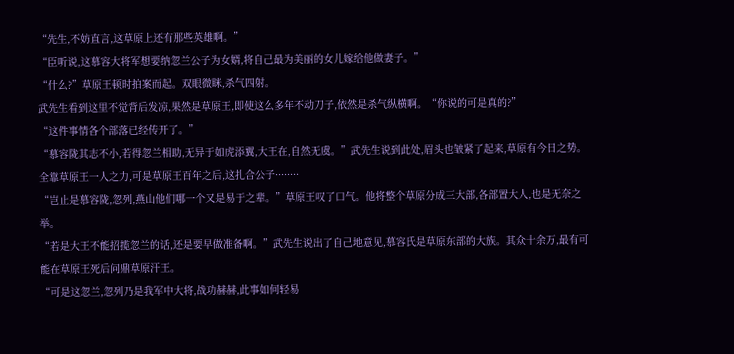“先生,不妨直言,这草原上还有那些英雄啊。”
“臣听说,这慕容大将军想要纳忽兰公子为女婿,将自己最为美丽的女儿嫁给他做妻子。”
“什么?”草原王顿时拍案而起。双眼微眯,杀气四射。
武先生看到这里不觉背后发凉,果然是草原王,即使这么多年不动刀子,依然是杀气纵横啊。“你说的可是真的?”
“这件事情各个部落已经传开了。”
“慕容陇其志不小,若得忽兰相助,无异于如虎添翼,大王在,自然无虞。”武先生说到此处,眉头也皱紧了起来,草原有今日之势。全靠草原王一人之力,可是草原王百年之后,这扎合公子········
“岂止是慕容陇,忽列,燕山他们哪一个又是易于之辈。”草原王叹了口气。他将整个草原分成三大部,各部置大人,也是无奈之举。
“若是大王不能招揽忽兰的话,还是要早做准备啊。”武先生说出了自己地意见,慕容氏是草原东部的大族。其众十余万,最有可能在草原王死后问鼎草原汗王。
“可是这忽兰,忽列乃是我军中大将,战功赫赫,此事如何轻易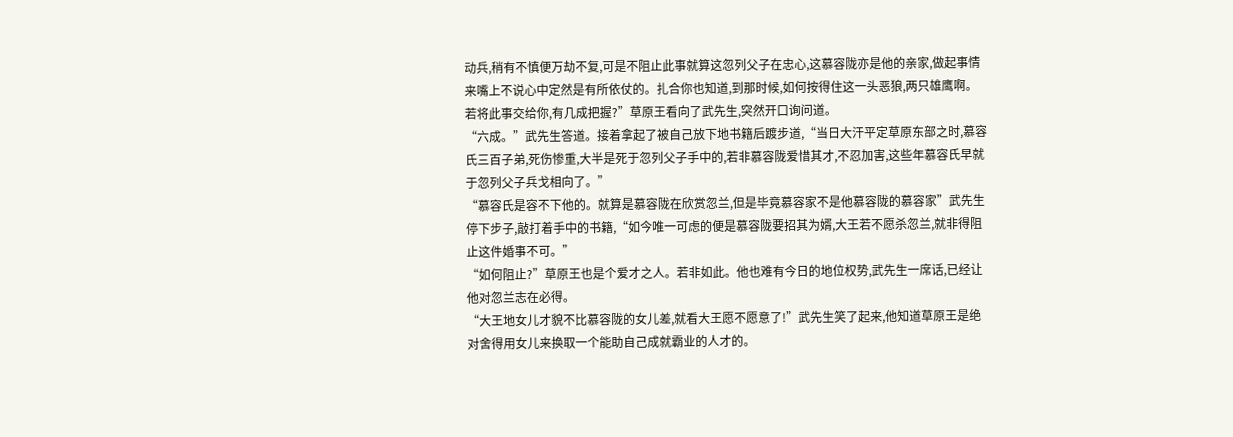动兵,稍有不慎便万劫不复,可是不阻止此事就算这忽列父子在忠心,这慕容陇亦是他的亲家,做起事情来嘴上不说心中定然是有所依仗的。扎合你也知道,到那时候,如何按得住这一头恶狼,两只雄鹰啊。若将此事交给你,有几成把握?”草原王看向了武先生,突然开口询问道。
“六成。”武先生答道。接着拿起了被自己放下地书籍后踱步道,“当日大汗平定草原东部之时,慕容氏三百子弟,死伤惨重,大半是死于忽列父子手中的,若非慕容陇爱惜其才,不忍加害,这些年慕容氏早就于忽列父子兵戈相向了。”
“慕容氏是容不下他的。就算是慕容陇在欣赏忽兰,但是毕竟慕容家不是他慕容陇的慕容家”武先生停下步子,敲打着手中的书籍,“如今唯一可虑的便是慕容陇要招其为婿,大王若不愿杀忽兰,就非得阻止这件婚事不可。”
“如何阻止?”草原王也是个爱才之人。若非如此。他也难有今日的地位权势,武先生一席话,已经让他对忽兰志在必得。
“大王地女儿才貌不比慕容陇的女儿差,就看大王愿不愿意了!”武先生笑了起来,他知道草原王是绝对舍得用女儿来换取一个能助自己成就霸业的人才的。